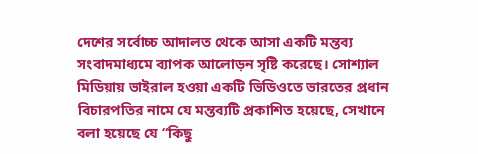দেশের সর্বোচ্চ আদালত থেকে আসা একটি মন্তব্য সংবাদমাধ্যমে ব্যাপক আলোড়ন সৃষ্টি করেছে। সোশ্যাল মিডিয়ায় ভাইরাল হওয়া একটি ভিডিওতে ভারতের প্রধান বিচারপতির নামে যে মন্তব্যটি প্রকাশিত হয়েছে, সেখানে বলা হয়েছে যে “কিছু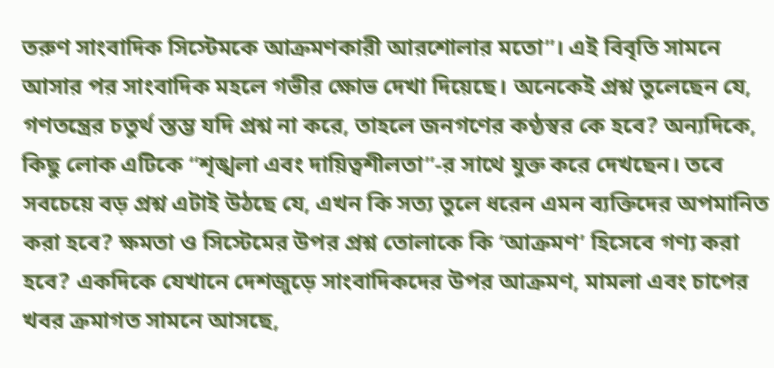তরুণ সাংবাদিক সিস্টেমকে আক্রমণকারী আরশোলার মতো”। এই বিবৃতি সামনে আসার পর সাংবাদিক মহলে গভীর ক্ষোভ দেখা দিয়েছে। অনেকেই প্রশ্ন তুলেছেন যে, গণতন্ত্রের চতুর্থ স্তম্ভ যদি প্রশ্ন না করে, তাহলে জনগণের কণ্ঠস্বর কে হবে? অন্যদিকে, কিছু লোক এটিকে “শৃঙ্খলা এবং দায়িত্বশীলতা”-র সাথে যুক্ত করে দেখছেন। তবে সবচেয়ে বড় প্রশ্ন এটাই উঠছে যে, এখন কি সত্য তুলে ধরেন এমন ব্যক্তিদের অপমানিত করা হবে? ক্ষমতা ও সিস্টেমের উপর প্রশ্ন তোলাকে কি ‘আক্রমণ’ হিসেবে গণ্য করা হবে? একদিকে যেখানে দেশজুড়ে সাংবাদিকদের উপর আক্রমণ, মামলা এবং চাপের খবর ক্রমাগত সামনে আসছে,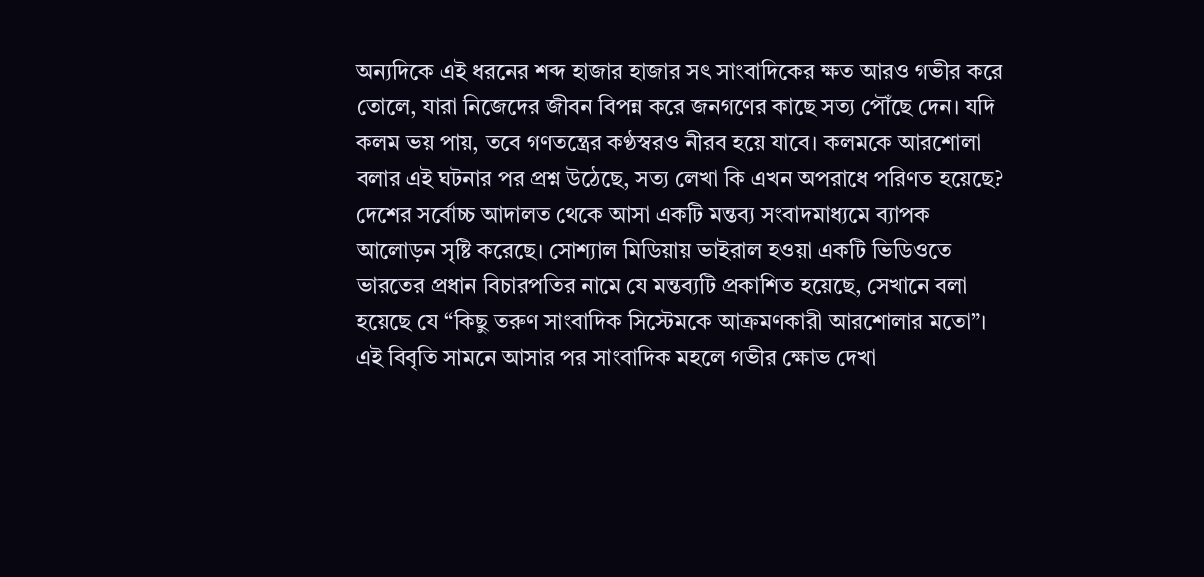অন্যদিকে এই ধরনের শব্দ হাজার হাজার সৎ সাংবাদিকের ক্ষত আরও গভীর করে তোলে, যারা নিজেদের জীবন বিপন্ন করে জনগণের কাছে সত্য পৌঁছে দেন। যদি কলম ভয় পায়, তবে গণতন্ত্রের কণ্ঠস্বরও নীরব হয়ে যাবে। কলমকে আরশোলা বলার এই ঘটনার পর প্রশ্ন উঠেছে, সত্য লেখা কি এখন অপরাধে পরিণত হয়েছে?
দেশের সর্বোচ্চ আদালত থেকে আসা একটি মন্তব্য সংবাদমাধ্যমে ব্যাপক আলোড়ন সৃষ্টি করেছে। সোশ্যাল মিডিয়ায় ভাইরাল হওয়া একটি ভিডিওতে ভারতের প্রধান বিচারপতির নামে যে মন্তব্যটি প্রকাশিত হয়েছে, সেখানে বলা হয়েছে যে “কিছু তরুণ সাংবাদিক সিস্টেমকে আক্রমণকারী আরশোলার মতো”। এই বিবৃতি সামনে আসার পর সাংবাদিক মহলে গভীর ক্ষোভ দেখা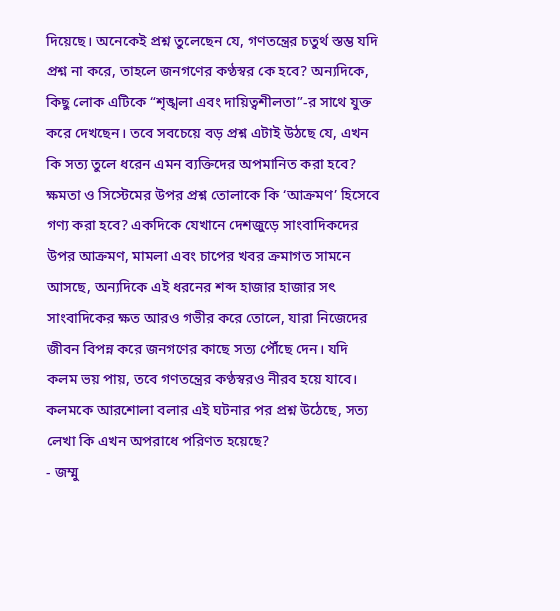দিয়েছে। অনেকেই প্রশ্ন তুলেছেন যে, গণতন্ত্রের চতুর্থ স্তম্ভ যদি প্রশ্ন না করে, তাহলে জনগণের কণ্ঠস্বর কে হবে? অন্যদিকে, কিছু লোক এটিকে “শৃঙ্খলা এবং দায়িত্বশীলতা”-র সাথে যুক্ত করে দেখছেন। তবে সবচেয়ে বড় প্রশ্ন এটাই উঠছে যে, এখন কি সত্য তুলে ধরেন এমন ব্যক্তিদের অপমানিত করা হবে? ক্ষমতা ও সিস্টেমের উপর প্রশ্ন তোলাকে কি ‘আক্রমণ’ হিসেবে গণ্য করা হবে? একদিকে যেখানে দেশজুড়ে সাংবাদিকদের উপর আক্রমণ, মামলা এবং চাপের খবর ক্রমাগত সামনে আসছে, অন্যদিকে এই ধরনের শব্দ হাজার হাজার সৎ সাংবাদিকের ক্ষত আরও গভীর করে তোলে, যারা নিজেদের জীবন বিপন্ন করে জনগণের কাছে সত্য পৌঁছে দেন। যদি কলম ভয় পায়, তবে গণতন্ত্রের কণ্ঠস্বরও নীরব হয়ে যাবে। কলমকে আরশোলা বলার এই ঘটনার পর প্রশ্ন উঠেছে, সত্য লেখা কি এখন অপরাধে পরিণত হয়েছে?
- জম্মু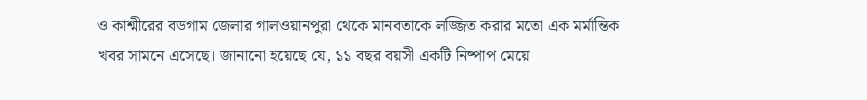ও কাশ্মীরের বডগাম জেলার গালওয়ানপুরা থেকে মানবতাকে লজ্জিত করার মতো এক মর্মান্তিক খবর সামনে এসেছে। জানানো হয়েছে যে, ১১ বছর বয়সী একটি নিষ্পাপ মেয়ে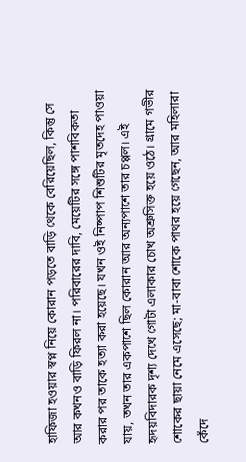হাফিজা হওয়ার স্বপ্ন নিয়ে কোরান পড়তে বাড়ি থেকে বেরিয়েছিল, কিন্তু সে আর কখনও বাড়ি ফিরল না। পরিবারের দাবি, মেয়েটির সঙ্গে পাশবিকতা করার পর তাকে হত্যা করা হয়েছে। যখন ওই নিষ্পাপ শিশুটির মৃতদেহ পাওয়া যায়, তখন তার একপাশে ছিল কোরান আর অন্যপাশে তার চপ্পল। এই হৃদয়বিদারক দৃশ্য দেখে গোটা এলাকার চোখ অশ্রুসিক্ত হয়ে ওঠে। গ্রামে গভীর শোকের ছায়া নেমে এসেছে; মা-বাবা শোকে পাথর হয়ে গেছেন, আর মহিলারা কেঁদে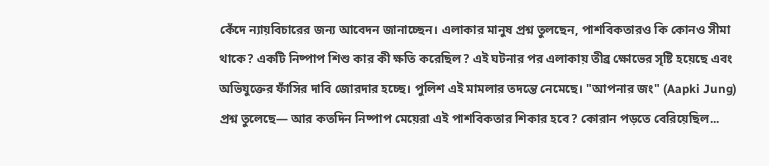কেঁদে ন্যায়বিচারের জন্য আবেদন জানাচ্ছেন। এলাকার মানুষ প্রশ্ন তুলছেন, পাশবিকতারও কি কোনও সীমা থাকে? একটি নিষ্পাপ শিশু কার কী ক্ষতি করেছিল? এই ঘটনার পর এলাকায় তীব্র ক্ষোভের সৃষ্টি হয়েছে এবং অভিযুক্তের ফাঁসির দাবি জোরদার হচ্ছে। পুলিশ এই মামলার তদন্তে নেমেছে। "আপনার জং" (Aapki Jung) প্রশ্ন তুলেছে— আর কতদিন নিষ্পাপ মেয়েরা এই পাশবিকতার শিকার হবে? কোরান পড়তে বেরিয়েছিল...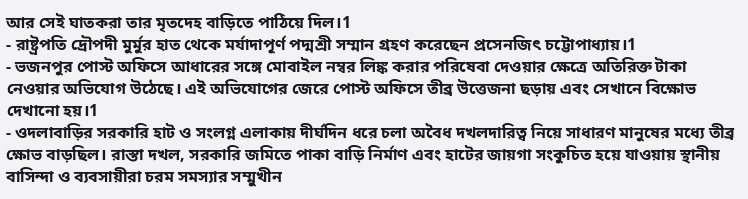আর সেই ঘাতকরা তার মৃতদেহ বাড়িতে পাঠিয়ে দিল।1
- রাষ্ট্রপতি দ্রৌপদী মুর্মুর হাত থেকে মর্যাদাপূর্ণ পদ্মশ্রী সম্মান গ্রহণ করেছেন প্রসেনজিৎ চট্টোপাধ্যায়।1
- ভজনপুর পোস্ট অফিসে আধারের সঙ্গে মোবাইল নম্বর লিঙ্ক করার পরিষেবা দেওয়ার ক্ষেত্রে অতিরিক্ত টাকা নেওয়ার অভিযোগ উঠেছে। এই অভিযোগের জেরে পোস্ট অফিসে তীব্র উত্তেজনা ছড়ায় এবং সেখানে বিক্ষোভ দেখানো হয়।1
- ওদলাবাড়ির সরকারি হাট ও সংলগ্ন এলাকায় দীর্ঘদিন ধরে চলা অবৈধ দখলদারিত্ব নিয়ে সাধারণ মানুষের মধ্যে তীব্র ক্ষোভ বাড়ছিল। রাস্তা দখল, সরকারি জমিতে পাকা বাড়ি নির্মাণ এবং হাটের জায়গা সংকুচিত হয়ে যাওয়ায় স্থানীয় বাসিন্দা ও ব্যবসায়ীরা চরম সমস্যার সম্মুখীন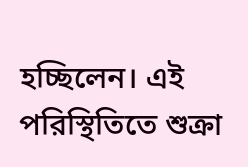হচ্ছিলেন। এই পরিস্থিতিতে শুক্রা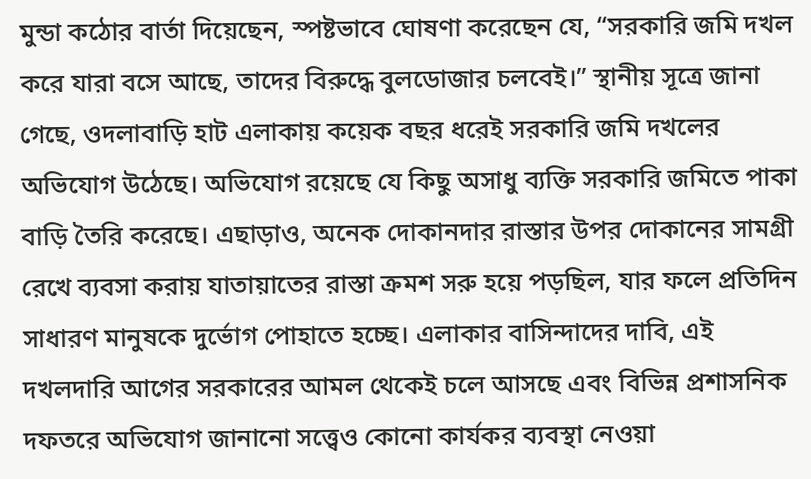মুন্ডা কঠোর বার্তা দিয়েছেন, স্পষ্টভাবে ঘোষণা করেছেন যে, “সরকারি জমি দখল করে যারা বসে আছে, তাদের বিরুদ্ধে বুলডোজার চলবেই।” স্থানীয় সূত্রে জানা গেছে, ওদলাবাড়ি হাট এলাকায় কয়েক বছর ধরেই সরকারি জমি দখলের অভিযোগ উঠেছে। অভিযোগ রয়েছে যে কিছু অসাধু ব্যক্তি সরকারি জমিতে পাকা বাড়ি তৈরি করেছে। এছাড়াও, অনেক দোকানদার রাস্তার উপর দোকানের সামগ্রী রেখে ব্যবসা করায় যাতায়াতের রাস্তা ক্রমশ সরু হয়ে পড়ছিল, যার ফলে প্রতিদিন সাধারণ মানুষকে দুর্ভোগ পোহাতে হচ্ছে। এলাকার বাসিন্দাদের দাবি, এই দখলদারি আগের সরকারের আমল থেকেই চলে আসছে এবং বিভিন্ন প্রশাসনিক দফতরে অভিযোগ জানানো সত্ত্বেও কোনো কার্যকর ব্যবস্থা নেওয়া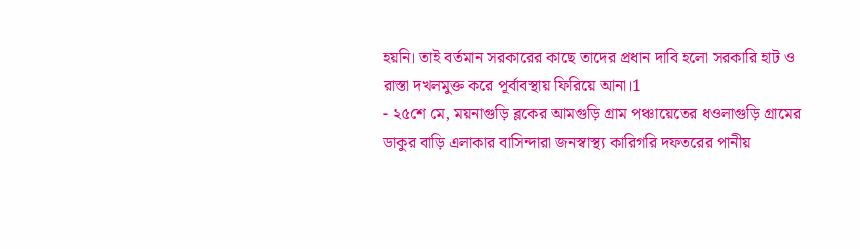হয়নি। তাই বর্তমান সরকারের কাছে তাদের প্রধান দাবি হলো সরকারি হাট ও রাস্তা দখলমুক্ত করে পূর্বাবস্থায় ফিরিয়ে আনা।1
- ২৫শে মে, ময়নাগুড়ি ব্লকের আমগুড়ি গ্রাম পঞ্চায়েতের ধওলাগুড়ি গ্রামের ডাকুর বাড়ি এলাকার বাসিন্দারা জনস্বাস্থ্য কারিগরি দফতরের পানীয়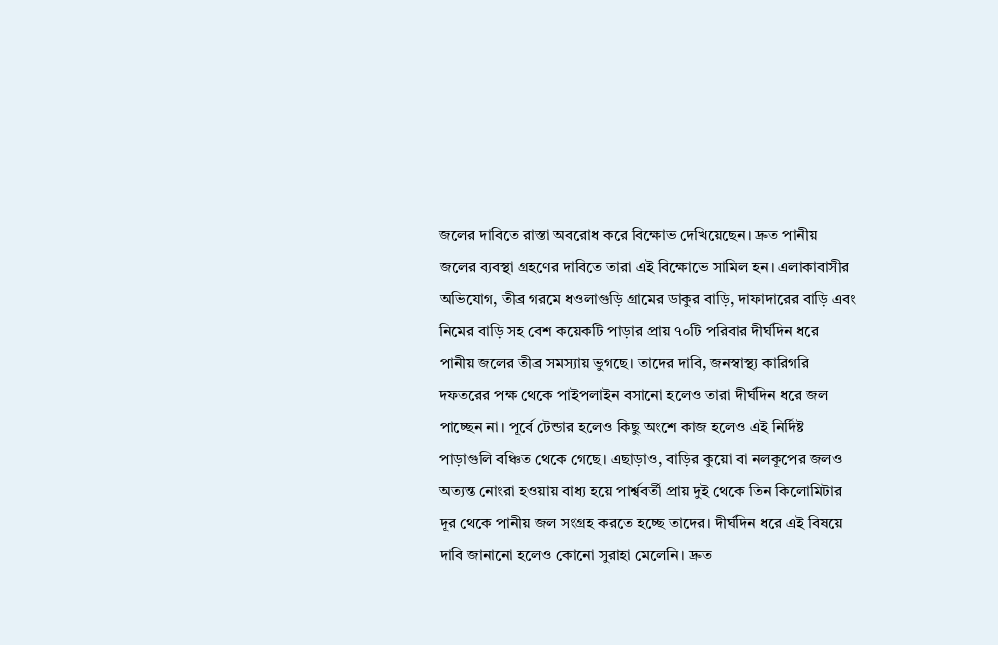জলের দাবিতে রাস্তা অবরোধ করে বিক্ষোভ দেখিয়েছেন। দ্রুত পানীয় জলের ব্যবস্থা গ্রহণের দাবিতে তারা এই বিক্ষোভে সামিল হন। এলাকাবাসীর অভিযোগ, তীব্র গরমে ধওলাগুড়ি গ্রামের ডাকুর বাড়ি, দাফাদারের বাড়ি এবং নিমের বাড়ি সহ বেশ কয়েকটি পাড়ার প্রায় ৭০টি পরিবার দীর্ঘদিন ধরে পানীয় জলের তীব্র সমস্যায় ভুগছে। তাদের দাবি, জনস্বাস্থ্য কারিগরি দফতরের পক্ষ থেকে পাইপলাইন বসানো হলেও তারা দীর্ঘদিন ধরে জল পাচ্ছেন না। পূর্বে টেন্ডার হলেও কিছু অংশে কাজ হলেও এই নির্দিষ্ট পাড়াগুলি বঞ্চিত থেকে গেছে। এছাড়াও, বাড়ির কুয়ো বা নলকূপের জলও অত্যন্ত নোংরা হওয়ায় বাধ্য হয়ে পার্শ্ববর্তী প্রায় দুই থেকে তিন কিলোমিটার দূর থেকে পানীয় জল সংগ্রহ করতে হচ্ছে তাদের। দীর্ঘদিন ধরে এই বিষয়ে দাবি জানানো হলেও কোনো সুরাহা মেলেনি। দ্রুত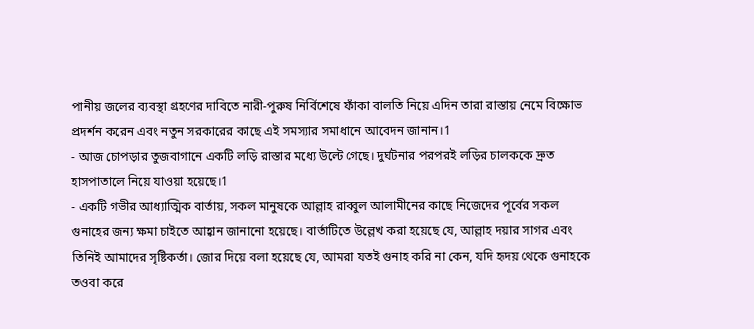পানীয় জলের ব্যবস্থা গ্রহণের দাবিতে নারী-পুরুষ নির্বিশেষে ফাঁকা বালতি নিয়ে এদিন তারা রাস্তায় নেমে বিক্ষোভ প্রদর্শন করেন এবং নতুন সরকারের কাছে এই সমস্যার সমাধানে আবেদন জানান।1
- আজ চোপড়ার তুজবাগানে একটি লড়ি রাস্তার মধ্যে উল্টে গেছে। দুর্ঘটনার পরপরই লড়ির চালককে দ্রুত হাসপাতালে নিয়ে যাওয়া হয়েছে।1
- একটি গভীর আধ্যাত্মিক বার্তায়, সকল মানুষকে আল্লাহ রাব্বুল আলামীনের কাছে নিজেদের পূর্বের সকল গুনাহের জন্য ক্ষমা চাইতে আহ্বান জানানো হয়েছে। বার্তাটিতে উল্লেখ করা হয়েছে যে, আল্লাহ দয়ার সাগর এবং তিনিই আমাদের সৃষ্টিকর্তা। জোর দিয়ে বলা হয়েছে যে, আমরা যতই গুনাহ করি না কেন, যদি হৃদয় থেকে গুনাহকে তওবা করে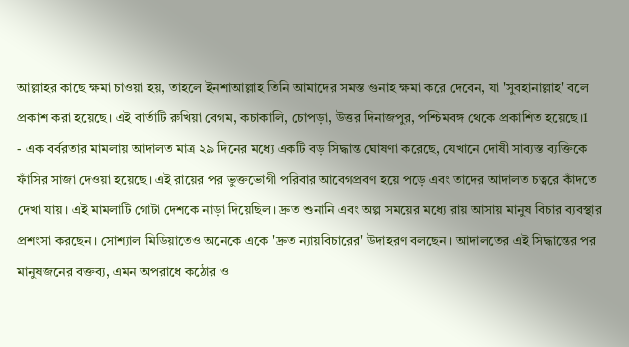আল্লাহর কাছে ক্ষমা চাওয়া হয়, তাহলে ইনশাআল্লাহ তিনি আমাদের সমস্ত গুনাহ ক্ষমা করে দেবেন, যা 'সুবহানাল্লাহ' বলে প্রকাশ করা হয়েছে। এই বার্তাটি রুখিয়া বেগম, কচাকালি, চোপড়া, উত্তর দিনাজপুর, পশ্চিমবঙ্গ থেকে প্রকাশিত হয়েছে।1
- এক বর্বরতার মামলায় আদালত মাত্র ২৯ দিনের মধ্যে একটি বড় সিদ্ধান্ত ঘোষণা করেছে, যেখানে দোষী সাব্যস্ত ব্যক্তিকে ফাঁসির সাজা দেওয়া হয়েছে। এই রায়ের পর ভুক্তভোগী পরিবার আবেগপ্রবণ হয়ে পড়ে এবং তাদের আদালত চত্বরে কাঁদতে দেখা যায়। এই মামলাটি গোটা দেশকে নাড়া দিয়েছিল। দ্রুত শুনানি এবং অল্প সময়ের মধ্যে রায় আসায় মানুষ বিচার ব্যবস্থার প্রশংসা করছেন। সোশ্যাল মিডিয়াতেও অনেকে একে 'দ্রুত ন্যায়বিচারের' উদাহরণ বলছেন। আদালতের এই সিদ্ধান্তের পর মানুষজনের বক্তব্য, এমন অপরাধে কঠোর ও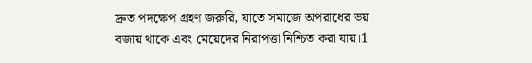দ্রুত পদক্ষেপ গ্রহণ জরুরি, যাতে সমাজে অপরাধের ভয় বজায় থাকে এবং মেয়েদের নিরাপত্তা নিশ্চিত করা যায়।1